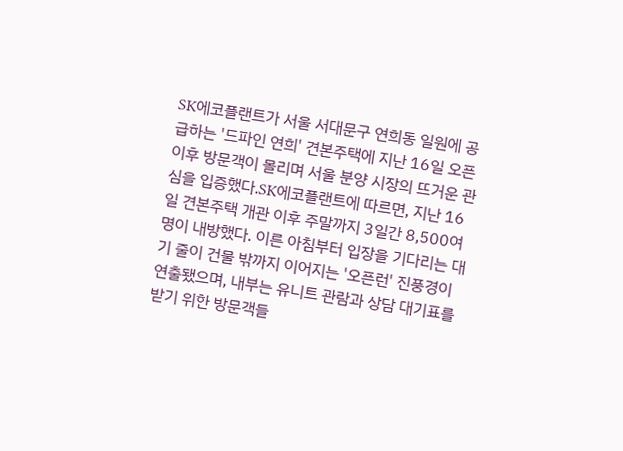SK에코플랜트가 서울 서대문구 연희동 일원에 공급하는 '드파인 연희' 견본주택에 지난 16일 오픈 이후 방문객이 몰리며 서울 분양 시장의 뜨거운 관심을 입증했다.SK에코플랜트에 따르면, 지난 16일 견본주택 개관 이후 주말까지 3일간 8,500여 명이 내방했다. 이른 아침부터 입장을 기다리는 대기 줄이 건물 밖까지 이어지는 '오픈런' 진풍경이 연출됐으며, 내부는 유니트 관람과 상담 대기표를 받기 위한 방문객들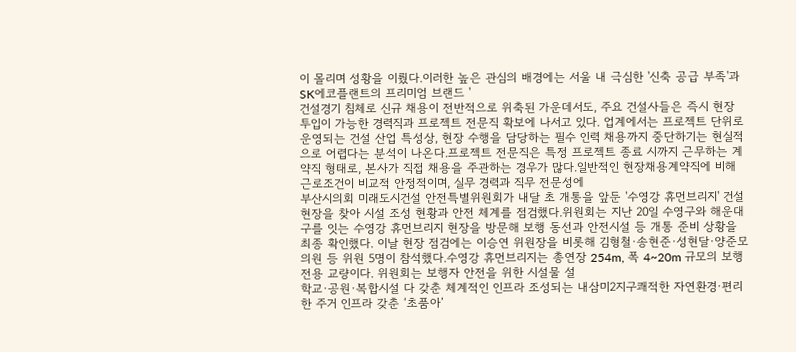이 몰리며 성황을 이뤘다.이러한 높은 관심의 배경에는 서울 내 극심한 '신축 공급 부족'과 SK에코플랜트의 프리미엄 브랜드 '
건설경기 침체로 신규 채용이 전반적으로 위축된 가운데서도, 주요 건설사들은 즉시 현장 투입이 가능한 경력직과 프로젝트 전문직 확보에 나서고 있다. 업계에서는 프로젝트 단위로 운영되는 건설 산업 특성상, 현장 수행을 담당하는 필수 인력 채용까지 중단하기는 현실적으로 어렵다는 분석이 나온다.프로젝트 전문직은 특정 프로젝트 종료 시까지 근무하는 계약직 형태로, 본사가 직접 채용을 주관하는 경우가 많다.일반적인 현장채용계약직에 비해 근로조건이 비교적 안정적이며, 실무 경력과 직무 전문성에
부산시의회 미래도시건설 안전특별위원회가 내달 초 개통을 앞둔 '수영강 휴먼브리지' 건설 현장을 찾아 시설 조성 현황과 안전 체계를 점검했다.위원회는 지난 20일 수영구와 해운대구를 잇는 수영강 휴먼브리지 현장을 방문해 보행 동선과 안전시설 등 개통 준비 상황을 최종 확인했다. 이날 현장 점검에는 이승연 위원장을 비롯해 김형철·송현준·성현달·양준모 의원 등 위원 5명이 참석했다.수영강 휴먼브리지는 총연장 254m, 폭 4~20m 규모의 보행 전용 교량이다. 위원회는 보행자 안전을 위한 시설물 설
학교·공원·복합시설 다 갖춘 체계적인 인프라 조성되는 내삼미2지구쾌적한 자연환경·편리한 주거 인프라 갖춘 ‘초품아’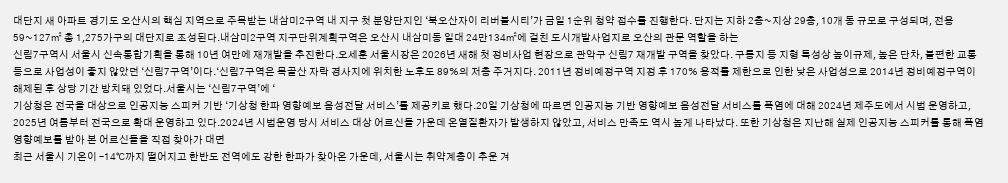대단지 새 아파트 경기도 오산시의 핵심 지역으로 주목받는 내삼미2구역 내 지구 첫 분양단지인 ‘북오산자이 리버블시티’가 금일 1순위 청약 접수를 진행한다. 단지는 지하 2층~지상 29층, 10개 동 규모로 구성되며, 전용 59~127㎡ 총 1,275가구의 대단지로 조성된다.내삼미2구역 지구단위계획구역은 오산시 내삼미동 일대 24만134㎡에 걸친 도시개발사업지로 오산의 관문 역할을 하는
신림7구역시 서울시 신속통합기획을 통해 10년 여만에 재개발을 추진한다.오세훈 서울시장은 2026년 새해 첫 정비사업 현장으로 관악구 신림7 재개발 구역을 찾았다. 구릉지 등 지형 특성상 높이규제, 높은 단차, 불편한 교통 등으로 사업성이 좋지 않았던 ‘신림7구역’이다.‘신림7구역은 목골산 자락 경사지에 위치한 노후도 89%의 저층 주거지다. 2011년 정비예정구역 지정 후 170% 용적률 제한으로 인한 낮은 사업성으로 2014년 정비예정구역이 해제된 후 상당 기간 방치돼 있었다.서울시는 ‘신림7구역’에 ‘
기상청은 전국을 대상으로 인공지능 스피커 기반 ‘기상청 한파 영향예보 음성전달 서비스’를 제공키로 했다.20일 기상청에 따르면 인공지능 기반 영향예보 음성전달 서비스를 폭염에 대해 2024년 제주도에서 시범 운영하고, 2025년 여름부터 전국으로 확대 운영하고 있다.2024년 시범운영 당시 서비스 대상 어르신들 가운데 온열질환자가 발생하지 않았고, 서비스 만족도 역시 높게 나타났다. 또한 기상청은 지난해 실제 인공지능 스피커를 통해 폭염 영향예보를 받아 본 어르신들을 직접 찾아가 대면
최근 서울시 기온이 –14℃까지 떨어지고 한반도 전역에도 강한 한파가 찾아온 가운데, 서울시는 취약계층이 추운 겨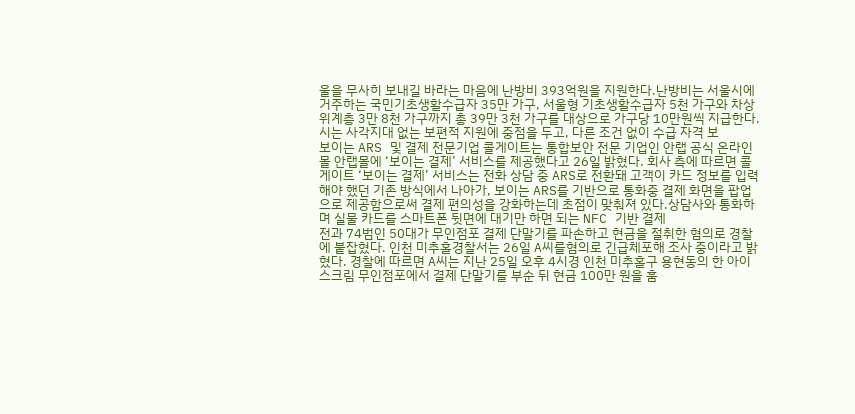울을 무사히 보내길 바라는 마음에 난방비 393억원을 지원한다.난방비는 서울시에 거주하는 국민기초생활수급자 35만 가구, 서울형 기초생활수급자 5천 가구와 차상위계층 3만 8천 가구까지 총 39만 3천 가구를 대상으로 가구당 10만원씩 지급한다.시는 사각지대 없는 보편적 지원에 중점을 두고, 다른 조건 없이 수급 자격 보
보이는 ARS 및 결제 전문기업 콜게이트는 통합보안 전문 기업인 안랩 공식 온라인몰 안랩몰에 ‘보이는 결제’ 서비스를 제공했다고 26일 밝혔다. 회사 측에 따르면 콜게이트 ‘보이는 결제’ 서비스는 전화 상담 중 ARS로 전환돼 고객이 카드 정보를 입력해야 했던 기존 방식에서 나아가, 보이는 ARS를 기반으로 통화중 결제 화면을 팝업으로 제공함으로써 결제 편의성을 강화하는데 초점이 맞춰져 있다.상담사와 통화하며 실물 카드를 스마트폰 뒷면에 대기만 하면 되는 NFC 기반 결제
전과 74범인 50대가 무인점포 결제 단말기를 파손하고 현금을 절취한 혐의로 경찰에 붙잡혔다. 인천 미추홀경찰서는 26일 A씨를혐의로 긴급체포해 조사 중이라고 밝혔다. 경찰에 따르면 A씨는 지난 25일 오후 4시경 인천 미추홀구 용현동의 한 아이스크림 무인점포에서 결제 단말기를 부순 뒤 현금 100만 원을 훔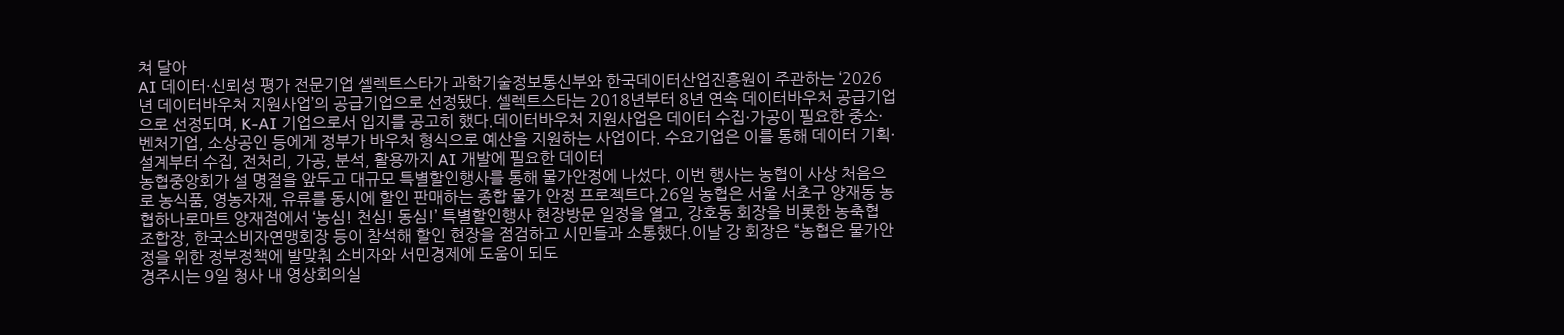쳐 달아
AI 데이터·신뢰성 평가 전문기업 셀렉트스타가 과학기술정보통신부와 한국데이터산업진흥원이 주관하는 ‘2026년 데이터바우처 지원사업’의 공급기업으로 선정됐다. 셀렉트스타는 2018년부터 8년 연속 데이터바우처 공급기업으로 선정되며, K-AI 기업으로서 입지를 공고히 했다.데이터바우처 지원사업은 데이터 수집·가공이 필요한 중소·벤처기업, 소상공인 등에게 정부가 바우처 형식으로 예산을 지원하는 사업이다. 수요기업은 이를 통해 데이터 기획·설계부터 수집, 전처리, 가공, 분석, 활용까지 AI 개발에 필요한 데이터
농협중앙회가 설 명절을 앞두고 대규모 특별할인행사를 통해 물가안정에 나섰다. 이번 행사는 농협이 사상 처음으로 농식품, 영농자재, 유류를 동시에 할인 판매하는 종합 물가 안정 프로젝트다.26일 농협은 서울 서초구 양재동 농협하나로마트 양재점에서 ‘농심! 천심! 동심!’ 특별할인행사 현장방문 일정을 열고, 강호동 회장을 비롯한 농축협 조합장, 한국소비자연맹회장 등이 참석해 할인 현장을 점검하고 시민들과 소통했다.이날 강 회장은 “농협은 물가안정을 위한 정부정책에 발맞춰 소비자와 서민경제에 도움이 되도
경주시는 9일 청사 내 영상회의실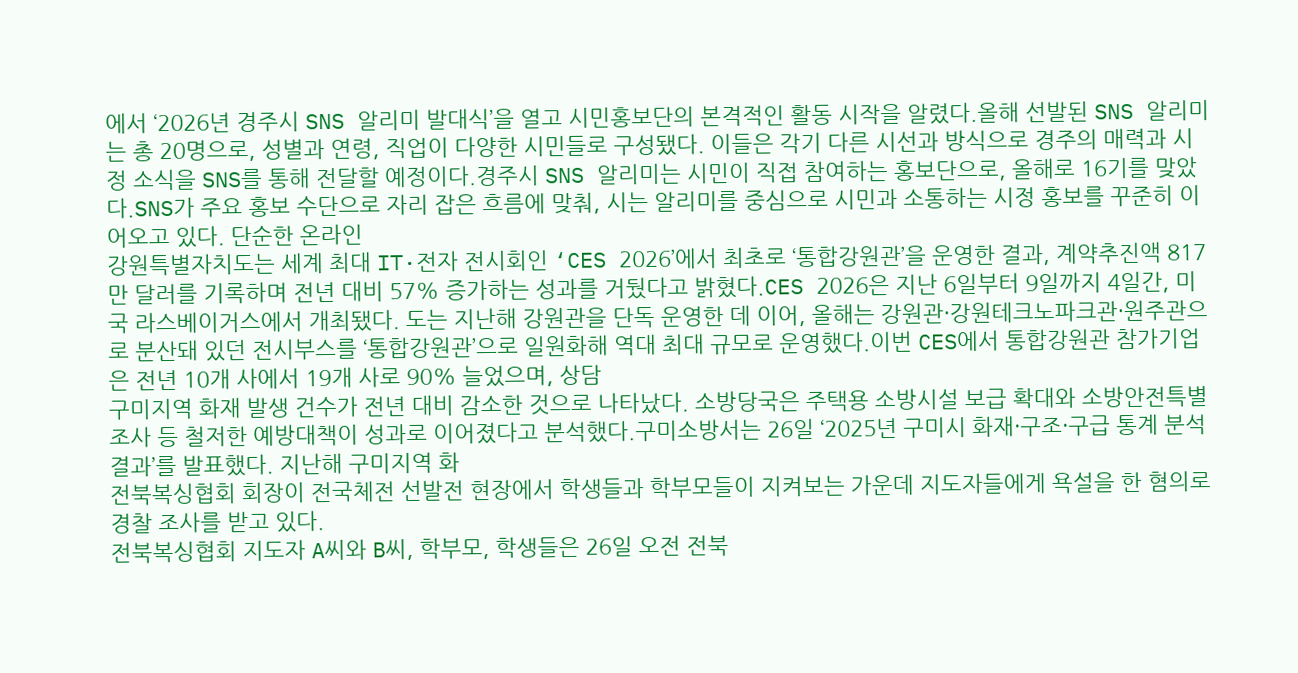에서 ‘2026년 경주시 SNS 알리미 발대식’을 열고 시민홍보단의 본격적인 활동 시작을 알렸다.올해 선발된 SNS 알리미는 총 20명으로, 성별과 연령, 직업이 다양한 시민들로 구성됐다. 이들은 각기 다른 시선과 방식으로 경주의 매력과 시정 소식을 SNS를 통해 전달할 예정이다.경주시 SNS 알리미는 시민이 직접 참여하는 홍보단으로, 올해로 16기를 맞았다.SNS가 주요 홍보 수단으로 자리 잡은 흐름에 맞춰, 시는 알리미를 중심으로 시민과 소통하는 시정 홍보를 꾸준히 이어오고 있다. 단순한 온라인
강원특별자치도는 세계 최대 IT·전자 전시회인 ‘CES 2026’에서 최초로 ‘통합강원관’을 운영한 결과, 계약추진액 817만 달러를 기록하며 전년 대비 57% 증가하는 성과를 거뒀다고 밝혔다.CES 2026은 지난 6일부터 9일까지 4일간, 미국 라스베이거스에서 개최됐다. 도는 지난해 강원관을 단독 운영한 데 이어, 올해는 강원관·강원테크노파크관·원주관으로 분산돼 있던 전시부스를 ‘통합강원관’으로 일원화해 역대 최대 규모로 운영했다.이번 CES에서 통합강원관 참가기업은 전년 10개 사에서 19개 사로 90% 늘었으며, 상담
구미지역 화재 발생 건수가 전년 대비 감소한 것으로 나타났다. 소방당국은 주택용 소방시설 보급 확대와 소방안전특별조사 등 철저한 예방대책이 성과로 이어졌다고 분석했다.구미소방서는 26일 ‘2025년 구미시 화재·구조·구급 통계 분석 결과’를 발표했다. 지난해 구미지역 화
전북복싱협회 회장이 전국체전 선발전 현장에서 학생들과 학부모들이 지켜보는 가운데 지도자들에게 욕설을 한 혐의로 경찰 조사를 받고 있다.
전북복싱협회 지도자 A씨와 B씨, 학부모, 학생들은 26일 오전 전북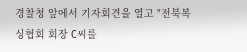경찰청 앞에서 기자회견을 열고 "전북복싱협회 회장 C씨를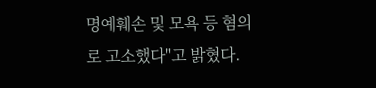명예훼손 및 모욕 등 혐의로 고소했다"고 밝혔다.